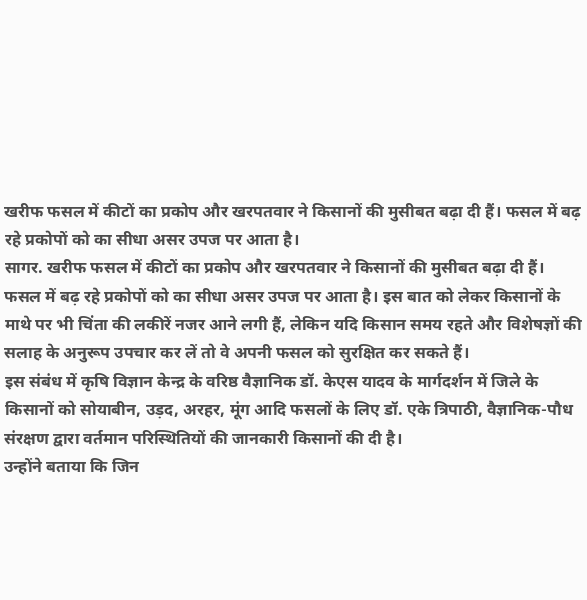खरीफ फसल में कीटों का प्रकोप और खरपतवार ने किसानों की मुसीबत बढ़ा दी हैं। फसल में बढ़ रहे प्रकोपों को का सीधा असर उपज पर आता है।
सागर. खरीफ फसल में कीटों का प्रकोप और खरपतवार ने किसानों की मुसीबत बढ़ा दी हैं। फसल में बढ़ रहे प्रकोपों को का सीधा असर उपज पर आता है। इस बात को लेकर किसानों के माथे पर भी चिंता की लकीरें नजर आने लगी हैं, लेकिन यदि किसान समय रहते और विशेषज्ञों की सलाह के अनुरूप उपचार कर लें तो वे अपनी फसल को सुरक्षित कर सकते हैं।
इस संबंध में कृषि विज्ञान केन्द्र के वरिष्ठ वैज्ञानिक डॉ. केएस यादव के मार्गदर्शन में जिले के किसानों को सोयाबीन, उड़द, अरहर, मूंग आदि फसलों के लिए डॉ. एके त्रिपाठी, वैज्ञानिक-पौध संरक्षण द्वारा वर्तमान परिस्थितियों की जानकारी किसानों की दी है।
उन्होंने बताया कि जिन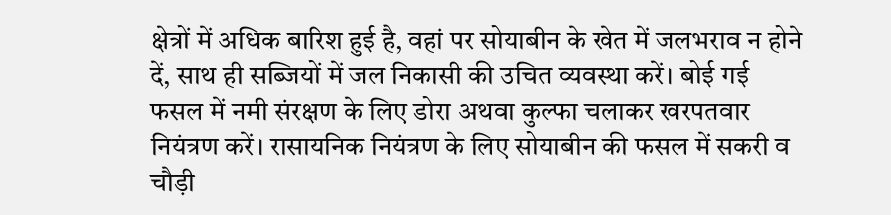क्षेत्रों में अधिक बारिश हुई है, वहां पर सोयाबीन के खेत में जलभराव न होने दें, साथ ही सब्जियों में जल निकासी की उचित व्यवस्था करें। बोई गई फसल में नमी संरक्षण के लिए डोरा अथवा कुल्फा चलाकर खरपतवार नियंत्रण करें। रासायनिक नियंत्रण के लिए सोयाबीन की फसल में सकरी व चौड़ी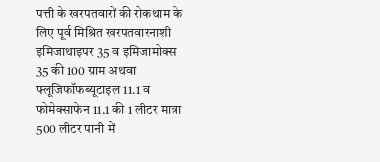पत्ती के खरपतवारों की रोकथाम के लिए पूर्व मिश्रित खरपतवारनाशी इमिजाथाइपर 35 व इमिजामोक्स 35 की 100 ग्राम अथवा फ्लूजिफॉफब्यूटाइल 11.1 व फोमेक्साफेन 11.1 की 1 लीटर मात्रा 500 लीटर पानी में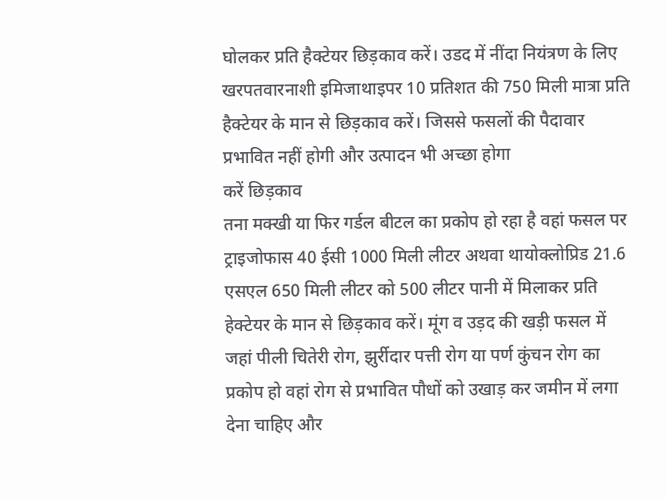घोलकर प्रति हैक्टेयर छिड़काव करें। उडद में नींदा नियंत्रण के लिए खरपतवारनाशी इमिजाथाइपर 10 प्रतिशत की 750 मिली मात्रा प्रति हैक्टेयर के मान से छिड़काव करें। जिससे फसलों की पैदावार प्रभावित नहीं होगी और उत्पादन भी अच्छा होगा
करें छिड़काव
तना मक्खी या फिर गर्डल बीटल का प्रकोप हो रहा है वहां फसल पर ट्राइजोफास 40 ईसी 1000 मिली लीटर अथवा थायोक्लोप्रिड 21.6 एसएल 650 मिली लीटर को 500 लीटर पानी में मिलाकर प्रति हेक्टेयर के मान से छिड़काव करें। मूंग व उड़द की खड़ी फसल में जहां पीली चितेरी रोग, झुर्रीदार पत्ती रोग या पर्ण कुंचन रोग का प्रकोप हो वहां रोग से प्रभावित पौधों को उखाड़ कर जमीन में लगा देना चाहिए और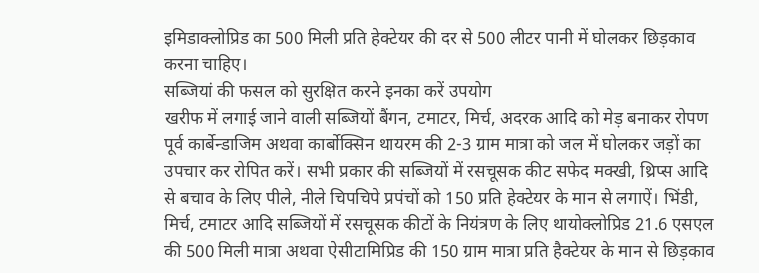इमिडाक्लोप्रिड का 500 मिली प्रति हेक्टेयर की दर से 500 लीटर पानी में घोलकर छिड़काव करना चाहिए।
सब्जियां की फसल को सुरक्षित करने इनका करें उपयोग
खरीफ में लगाई जाने वाली सब्जियों बैंगन, टमाटर, मिर्च, अदरक आदि को मेड़ बनाकर रोपण पूर्व कार्बेन्डाजिम अथवा कार्बोक्सिन थायरम की 2-3 ग्राम मात्रा को जल में घोलकर जड़ों का उपचार कर रोपित करें। सभी प्रकार की सब्जियों में रसचूसक कीट सफेद मक्खी, थ्रिप्स आदि से बचाव के लिए पीले, नीले चिपचिपे प्रपंचों को 150 प्रति हेक्टेयर के मान से लगाऐं। भिंडी, मिर्च, टमाटर आदि सब्जियों में रसचूसक कीटों के नियंत्रण के लिए थायोक्लोप्रिड 21.6 एसएल की 500 मिली मात्रा अथवा ऐसीटामिप्रिड की 150 ग्राम मात्रा प्रति हैक्टेयर के मान से छिड़काव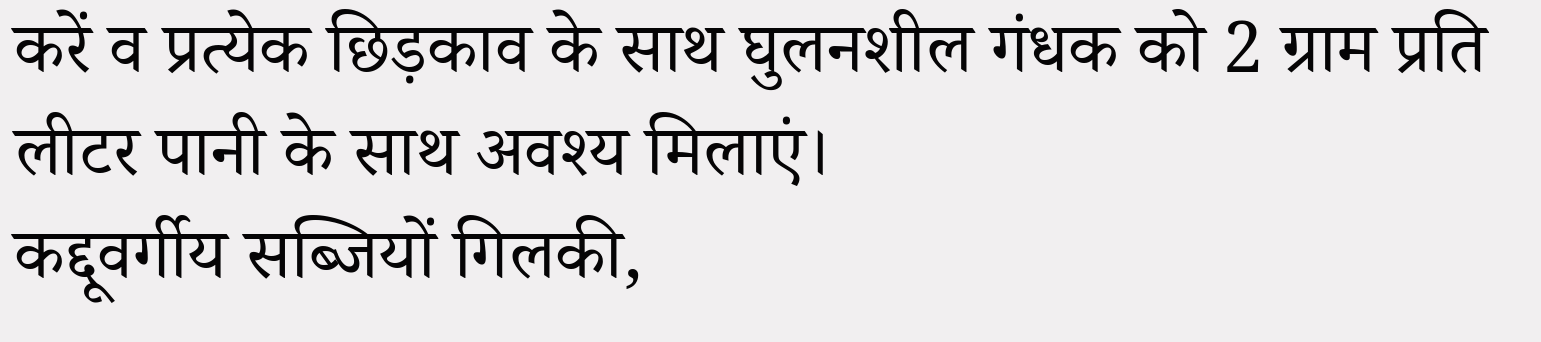करें व प्रत्येक छिड़काव के साथ घुलनशील गंधक को 2 ग्राम प्रति लीटर पानी के साथ अवश्य मिलाएं।
कद्दूवर्गीय सब्जियों गिलकी,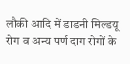लौकी आदि में डाडनी मिल्डयू रोग व अन्य पर्ण दाग रोगों के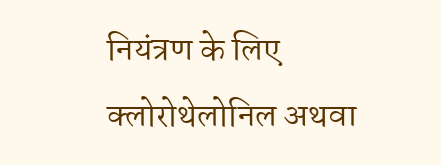नियंत्रण के लिए क्लोरोथेलोनिल अथवा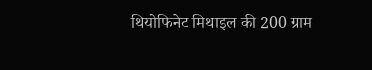थियोफिनेट मिथाइल की 200 ग्राम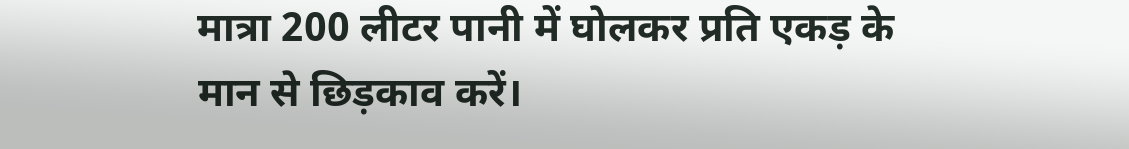मात्रा 200 लीटर पानी में घोलकर प्रति एकड़ के मान से छिड़काव करें।